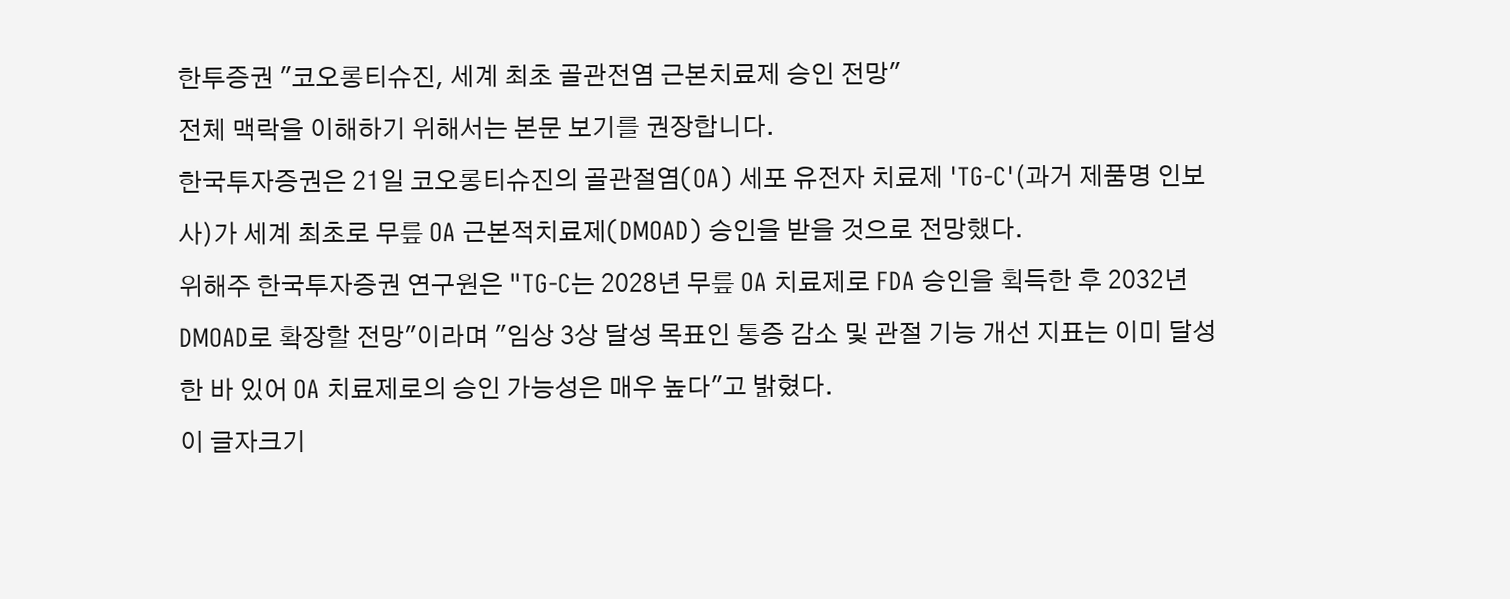한투증권 "코오롱티슈진, 세계 최초 골관전염 근본치료제 승인 전망"
전체 맥락을 이해하기 위해서는 본문 보기를 권장합니다.
한국투자증권은 21일 코오롱티슈진의 골관절염(OA) 세포 유전자 치료제 'TG-C'(과거 제품명 인보사)가 세계 최초로 무릎 OA 근본적치료제(DMOAD) 승인을 받을 것으로 전망했다.
위해주 한국투자증권 연구원은 "TG-C는 2028년 무릎 OA 치료제로 FDA 승인을 획득한 후 2032년 DMOAD로 확장할 전망"이라며 "임상 3상 달성 목표인 통증 감소 및 관절 기능 개선 지표는 이미 달성한 바 있어 OA 치료제로의 승인 가능성은 매우 높다"고 밝혔다.
이 글자크기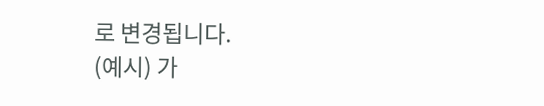로 변경됩니다.
(예시) 가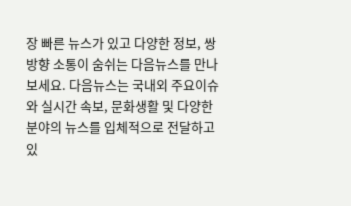장 빠른 뉴스가 있고 다양한 정보, 쌍방향 소통이 숨쉬는 다음뉴스를 만나보세요. 다음뉴스는 국내외 주요이슈와 실시간 속보, 문화생활 및 다양한 분야의 뉴스를 입체적으로 전달하고 있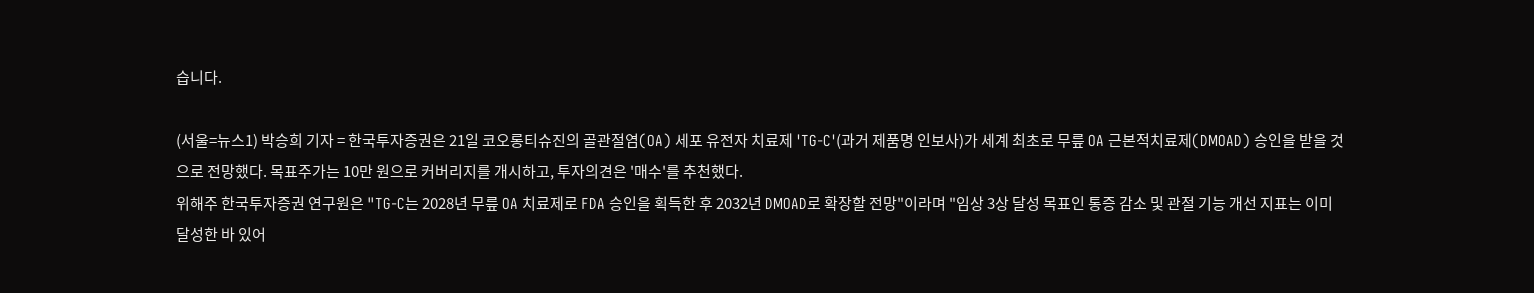습니다.

(서울=뉴스1) 박승희 기자 = 한국투자증권은 21일 코오롱티슈진의 골관절염(OA) 세포 유전자 치료제 'TG-C'(과거 제품명 인보사)가 세계 최초로 무릎 OA 근본적치료제(DMOAD) 승인을 받을 것으로 전망했다. 목표주가는 10만 원으로 커버리지를 개시하고, 투자의견은 '매수'를 추천했다.
위해주 한국투자증권 연구원은 "TG-C는 2028년 무릎 OA 치료제로 FDA 승인을 획득한 후 2032년 DMOAD로 확장할 전망"이라며 "임상 3상 달성 목표인 통증 감소 및 관절 기능 개선 지표는 이미 달성한 바 있어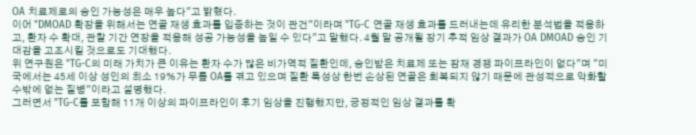OA 치료제로의 승인 가능성은 매우 높다"고 밝혔다.
이어 "DMOAD 확장을 위해서는 연골 재생 효과를 입증하는 것이 관건"이라며 "TG-C 연골 재생 효과를 드러내는데 유리한 분석법을 적용하고, 환자 수 확대, 관찰 기간 연장을 적용해 성공 가능성을 높일 수 있다"고 말했다. 4월 말 공개될 장기 추적 임상 결과가 OA DMOAD 승인 기대감을 고조시킬 것으로도 기대했다.
위 연구원은 "TG-C의 미래 가치가 큰 이유는 환자 수가 많은 비가역적 질환인데, 승인받은 치료제 또는 잠재 경쟁 파이프라인이 없다"며 "미국에서는 45세 이상 성인의 최소 19%가 무릎 OA를 겪고 있으며 질환 특성상 한번 손상된 연골은 회복되지 않기 때문에 관성적으로 악화할 수밖에 없는 질병"이라고 설명했다.
그러면서 "TG-C를 포함해 11개 이상의 파이프라인이 후기 임상을 진행했지만, 긍정적인 임상 결과를 확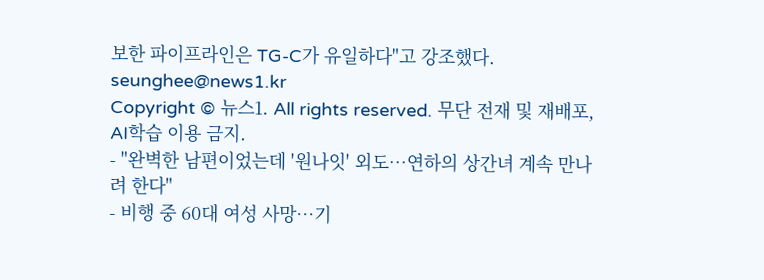보한 파이프라인은 TG-C가 유일하다"고 강조했다.
seunghee@news1.kr
Copyright © 뉴스1. All rights reserved. 무단 전재 및 재배포, AI학습 이용 금지.
- "완벽한 남편이었는데 '원나잇' 외도…연하의 상간녀 계속 만나려 한다"
- 비행 중 60대 여성 사망…기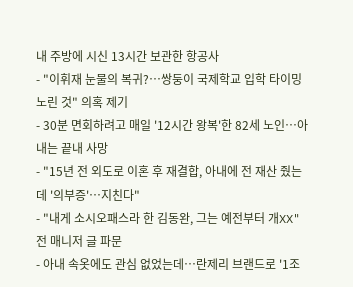내 주방에 시신 13시간 보관한 항공사
- "이휘재 눈물의 복귀?…쌍둥이 국제학교 입학 타이밍 노린 것" 의혹 제기
- 30분 면회하려고 매일 '12시간 왕복'한 82세 노인…아내는 끝내 사망
- "15년 전 외도로 이혼 후 재결합, 아내에 전 재산 줬는데 '의부증'…지친다"
- "내게 소시오패스라 한 김동완, 그는 예전부터 개XX" 전 매니저 글 파문
- 아내 속옷에도 관심 없었는데…란제리 브랜드로 '1조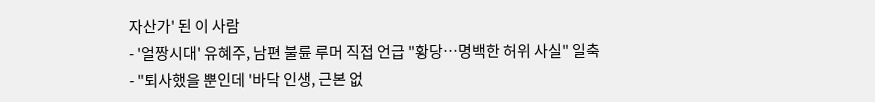자산가' 된 이 사람
- '얼짱시대' 유혜주, 남편 불륜 루머 직접 언급 "황당…명백한 허위 사실" 일축
- "퇴사했을 뿐인데 '바닥 인생, 근본 없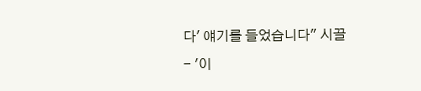다' 얘기를 들었습니다" 시끌
- '이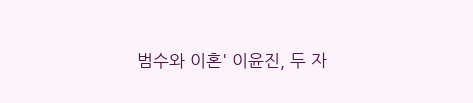범수와 이혼' 이윤진, 두 자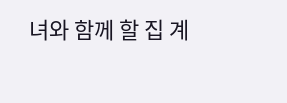녀와 함께 할 집 계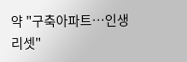약 "구축아파트…인생 리셋"